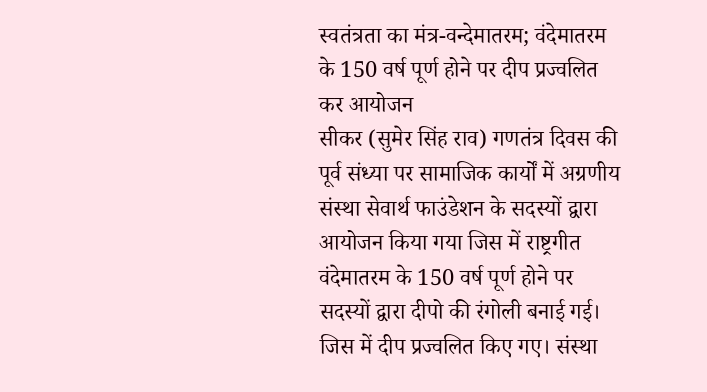स्वतंत्रता का मंत्र-वन्देमातरम; वंदेमातरम के 150 वर्ष पूर्ण होने पर दीप प्रज्वलित कर आयोजन
सीकर (सुमेर सिंह राव) गणतंत्र दिवस की पूर्व संध्या पर सामाजिक कार्यों में अग्रणीय संस्था सेवार्थ फाउंडेशन के सदस्यों द्वारा आयोजन किया गया जिस में राष्ट्रगीत वंदेमातरम के 150 वर्ष पूर्ण होने पर सदस्यों द्वारा दीपो की रंगोली बनाई गई। जिस में दीप प्रज्वलित किए गए। संस्था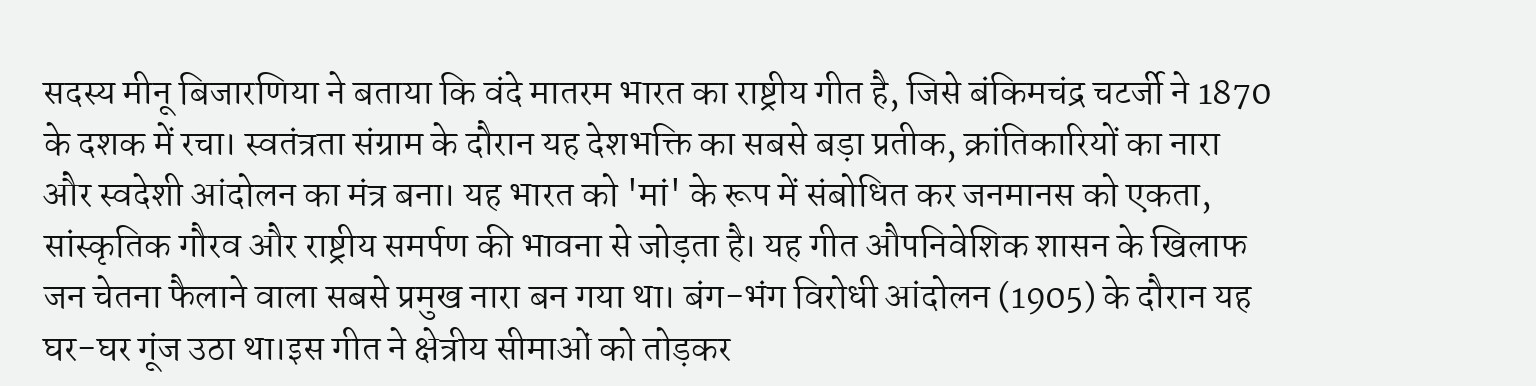सदस्य मीनू बिजारणिया ने बताया कि वंदे मातरम भारत का राष्ट्रीय गीत है, जिसे बंकिमचंद्र चटर्जी ने 1870 के दशक में रचा। स्वतंत्रता संग्राम के दौरान यह देशभक्ति का सबसे बड़ा प्रतीक, क्रांतिकारियों का नारा और स्वदेशी आंदोलन का मंत्र बना। यह भारत को 'मां' के रूप में संबोधित कर जनमानस को एकता, सांस्कृतिक गौरव और राष्ट्रीय समर्पण की भावना से जोड़ता है। यह गीत औपनिवेशिक शासन के खिलाफ जन चेतना फैलाने वाला सबसे प्रमुख नारा बन गया था। बंग-भंग विरोधी आंदोलन (1905) के दौरान यह घर-घर गूंज उठा था।इस गीत ने क्षेत्रीय सीमाओं को तोड़कर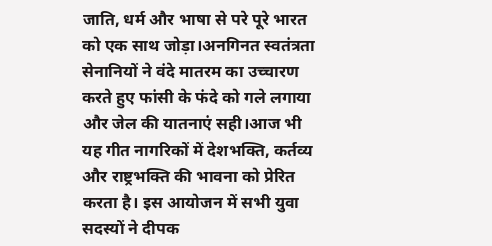जाति, धर्म और भाषा से परे पूरे भारत को एक साथ जोड़ा।अनगिनत स्वतंत्रता सेनानियों ने वंदे मातरम का उच्चारण करते हुए फांसी के फंदे को गले लगाया और जेल की यातनाएं सही।आज भी यह गीत नागरिकों में देशभक्ति, कर्तव्य और राष्ट्रभक्ति की भावना को प्रेरित करता है। इस आयोजन में सभी युवा सदस्यों ने दीपक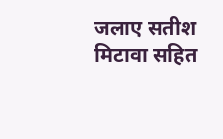जलाए सतीश मिटावा सहित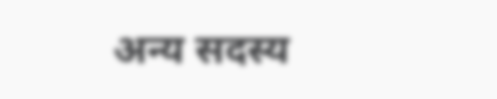अन्य सदस्य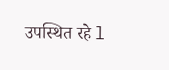उपस्थित रहे l